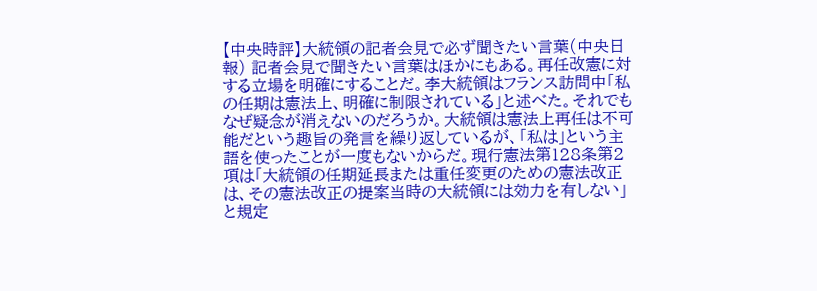【中央時評】大統領の記者会見で必ず聞きたい言葉(中央日報) 記者会見で聞きたい言葉はほかにもある。再任改憲に対する立場を明確にすることだ。李大統領はフランス訪問中「私の任期は憲法上、明確に制限されている」と述べた。それでもなぜ疑念が消えないのだろうか。大統領は憲法上再任は不可能だという趣旨の発言を繰り返しているが、「私は」という主語を使ったことが一度もないからだ。現行憲法第128条第2項は「大統領の任期延長または重任変更のための憲法改正は、その憲法改正の提案当時の大統領には効力を有しない」と規定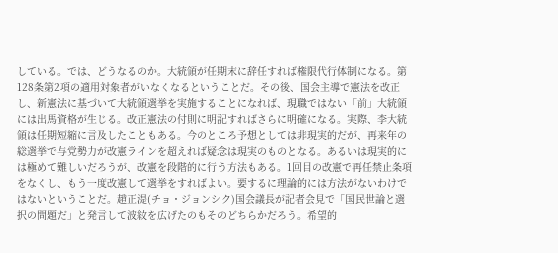している。では、どうなるのか。大統領が任期末に辞任すれば権限代行体制になる。第128条第2項の適用対象者がいなくなるということだ。その後、国会主導で憲法を改正し、新憲法に基づいて大統領選挙を実施することになれば、現職ではない「前」大統領には出馬資格が生じる。改正憲法の付則に明記すればさらに明確になる。実際、李大統領は任期短縮に言及したこともある。今のところ予想としては非現実的だが、再来年の総選挙で与党勢力が改憲ラインを超えれば疑念は現実のものとなる。あるいは現実的には極めて難しいだろうが、改憲を段階的に行う方法もある。1回目の改憲で再任禁止条項をなくし、もう一度改憲して選挙をすればよい。要するに理論的には方法がないわけではないということだ。趙正湜(チョ・ジョンシク)国会議長が記者会見で「国民世論と選択の問題だ」と発言して波紋を広げたのもそのどちらかだろう。希望的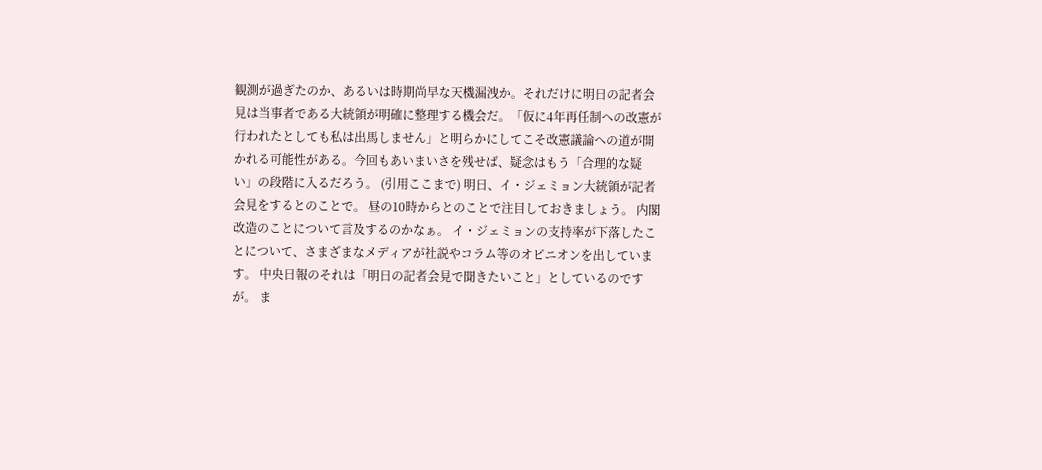観測が過ぎたのか、あるいは時期尚早な天機漏洩か。それだけに明日の記者会見は当事者である大統領が明確に整理する機会だ。「仮に4年再任制への改憲が行われたとしても私は出馬しません」と明らかにしてこそ改憲議論への道が開かれる可能性がある。今回もあいまいさを残せば、疑念はもう「合理的な疑い」の段階に入るだろう。 (引用ここまで) 明日、イ・ジェミョン大統領が記者会見をするとのことで。 昼の10時からとのことで注目しておきましょう。 内閣改造のことについて言及するのかなぁ。 イ・ジェミョンの支持率が下落したことについて、さまざまなメディアが社説やコラム等のオピニオンを出しています。 中央日報のそれは「明日の記者会見で聞きたいこと」としているのですが。 ま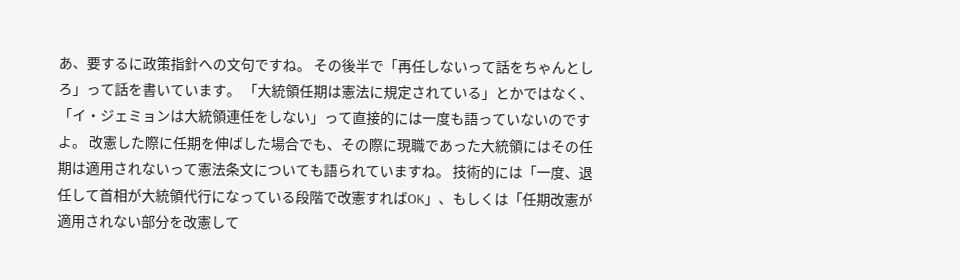あ、要するに政策指針への文句ですね。 その後半で「再任しないって話をちゃんとしろ」って話を書いています。 「大統領任期は憲法に規定されている」とかではなく、「イ・ジェミョンは大統領連任をしない」って直接的には一度も語っていないのですよ。 改憲した際に任期を伸ばした場合でも、その際に現職であった大統領にはその任期は適用されないって憲法条文についても語られていますね。 技術的には「一度、退任して首相が大統領代行になっている段階で改憲すればOK」、もしくは「任期改憲が適用されない部分を改憲して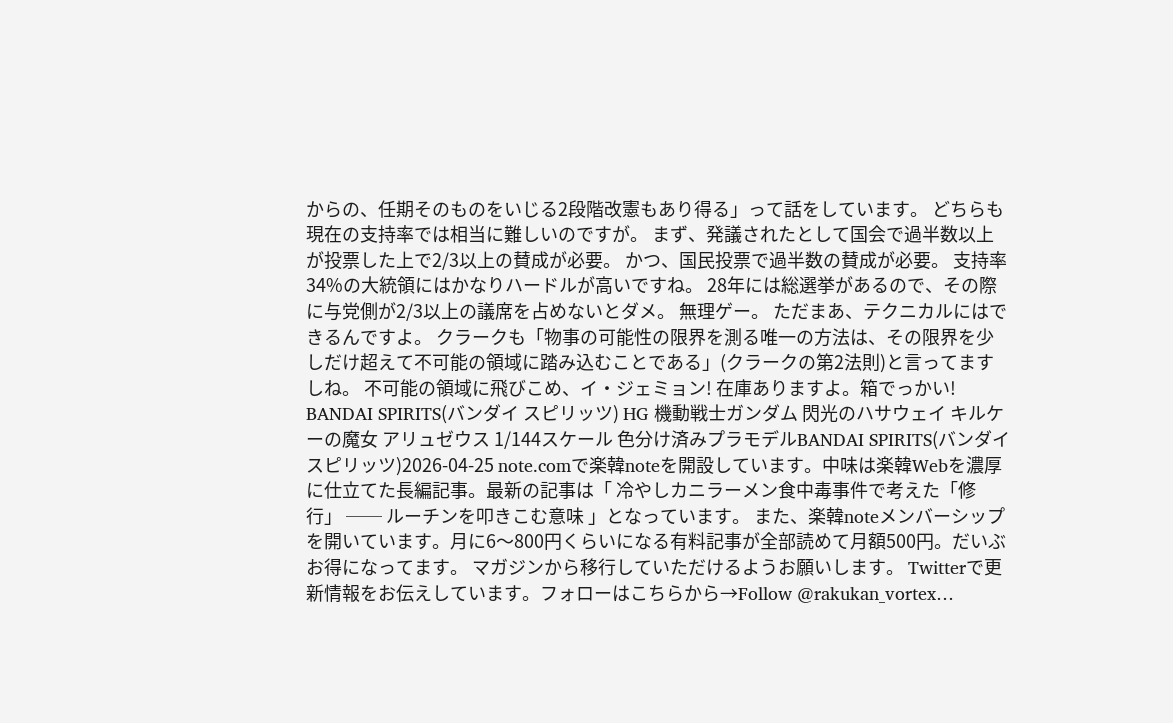からの、任期そのものをいじる2段階改憲もあり得る」って話をしています。 どちらも現在の支持率では相当に難しいのですが。 まず、発議されたとして国会で過半数以上が投票した上で2/3以上の賛成が必要。 かつ、国民投票で過半数の賛成が必要。 支持率34%の大統領にはかなりハードルが高いですね。 28年には総選挙があるので、その際に与党側が2/3以上の議席を占めないとダメ。 無理ゲー。 ただまあ、テクニカルにはできるんですよ。 クラークも「物事の可能性の限界を測る唯一の方法は、その限界を少しだけ超えて不可能の領域に踏み込むことである」(クラークの第2法則)と言ってますしね。 不可能の領域に飛びこめ、イ・ジェミョン! 在庫ありますよ。箱でっかい! BANDAI SPIRITS(バンダイ スピリッツ) HG 機動戦士ガンダム 閃光のハサウェイ キルケーの魔女 アリュゼウス 1/144スケール 色分け済みプラモデルBANDAI SPIRITS(バンダイ スピリッツ)2026-04-25 note.comで楽韓noteを開設しています。中味は楽韓Webを濃厚に仕立てた長編記事。最新の記事は「 冷やしカニラーメン食中毒事件で考えた「修行」 ── ルーチンを叩きこむ意味 」となっています。 また、楽韓noteメンバーシップを開いています。月に6〜800円くらいになる有料記事が全部読めて月額500円。だいぶお得になってます。 マガジンから移行していただけるようお願いします。 Twitterで更新情報をお伝えしています。フォローはこちらから→Follow @rakukan_vortex…